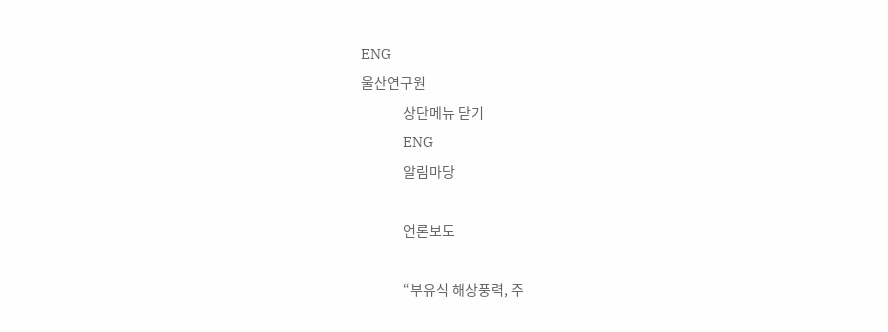ENG
울산연구원
              상단메뉴 닫기
              ENG
              알림마당

              언론보도

              “부유식 해상풍력, 주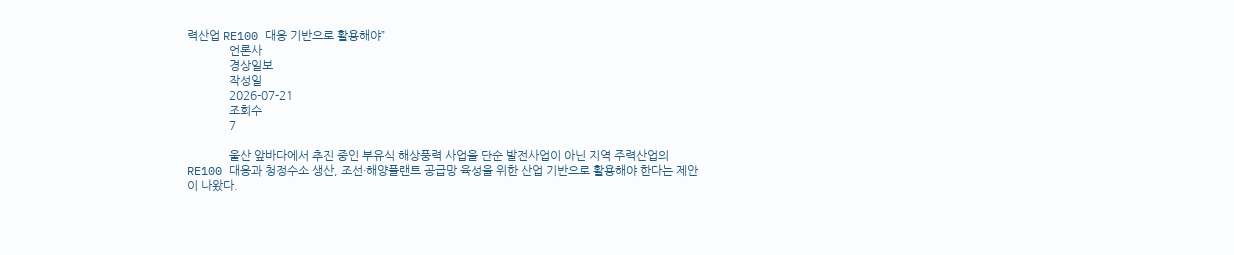력산업 RE100 대응 기반으로 활용해야”
              언론사
              경상일보
              작성일
              2026-07-21
              조회수
              7

              울산 앞바다에서 추진 중인 부유식 해상풍력 사업을 단순 발전사업이 아닌 지역 주력산업의 RE100 대응과 청정수소 생산, 조선·해양플랜트 공급망 육성을 위한 산업 기반으로 활용해야 한다는 제안이 나왔다.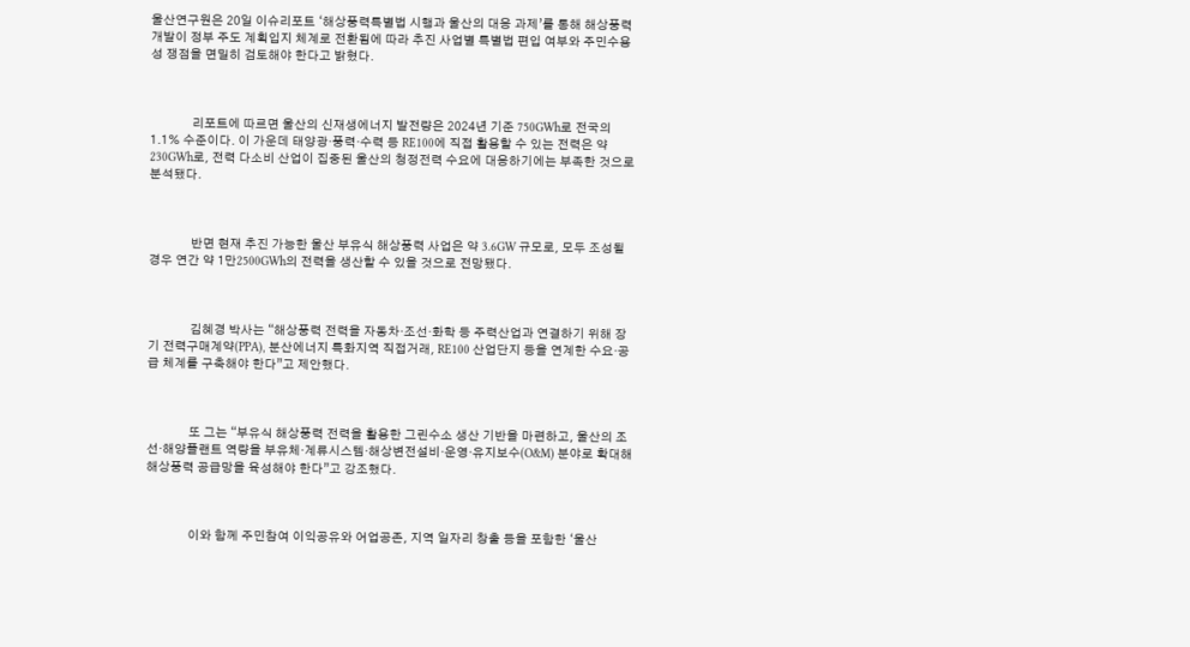울산연구원은 20일 이슈리포트 ‘해상풍력특별법 시행과 울산의 대응 과제’를 통해 해상풍력 개발이 정부 주도 계획입지 체계로 전환됨에 따라 추진 사업별 특별법 편입 여부와 주민수용성 쟁점을 면밀히 검토해야 한다고 밝혔다.



              리포트에 따르면 울산의 신재생에너지 발전량은 2024년 기준 750GWh로 전국의 1.1% 수준이다. 이 가운데 태양광·풍력·수력 등 RE100에 직접 활용할 수 있는 전력은 약 230GWh로, 전력 다소비 산업이 집중된 울산의 청정전력 수요에 대응하기에는 부족한 것으로 분석됐다.



              반면 현재 추진 가능한 울산 부유식 해상풍력 사업은 약 3.6GW 규모로, 모두 조성될 경우 연간 약 1만2500GWh의 전력을 생산할 수 있을 것으로 전망됐다.



              김혜경 박사는 “해상풍력 전력을 자동차·조선·화학 등 주력산업과 연결하기 위해 장기 전력구매계약(PPA), 분산에너지 특화지역 직접거래, RE100 산업단지 등을 연계한 수요·공급 체계를 구축해야 한다”고 제안했다.



              또 그는 “부유식 해상풍력 전력을 활용한 그린수소 생산 기반을 마련하고, 울산의 조선·해양플랜트 역량을 부유체·계류시스템·해상변전설비·운영·유지보수(O&M) 분야로 확대해 해상풍력 공급망을 육성해야 한다”고 강조했다.



              이와 함께 주민참여 이익공유와 어업공존, 지역 일자리 창출 등을 포함한 ‘울산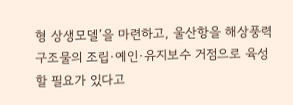형 상생모델’을 마련하고, 울산항을 해상풍력 구조물의 조립·예인·유지보수 거점으로 육성할 필요가 있다고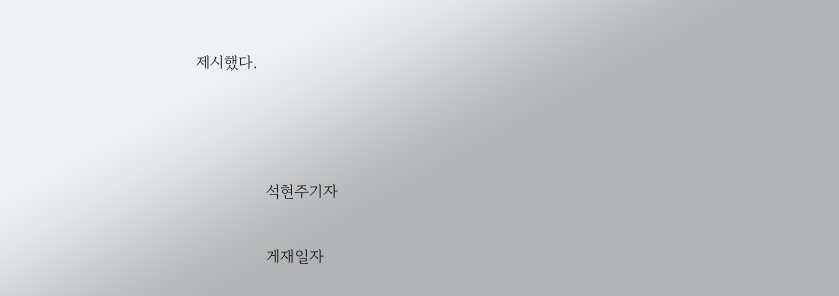제시했다.



              석현주기자

              게재일자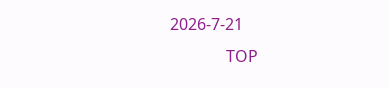2026-7-21
              TOP